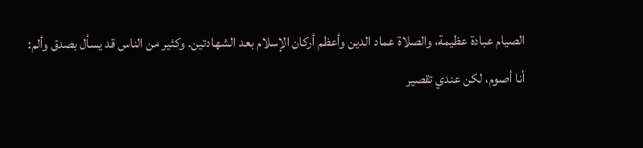الصيام عبادة عظيمة، والصلاة عماد الدين وأعظم أركان الإسلام بعد الشهادتين. وكثير من الناس قد يسأل بصدق وألم:
أنا أصوم، لكن عندي تقصير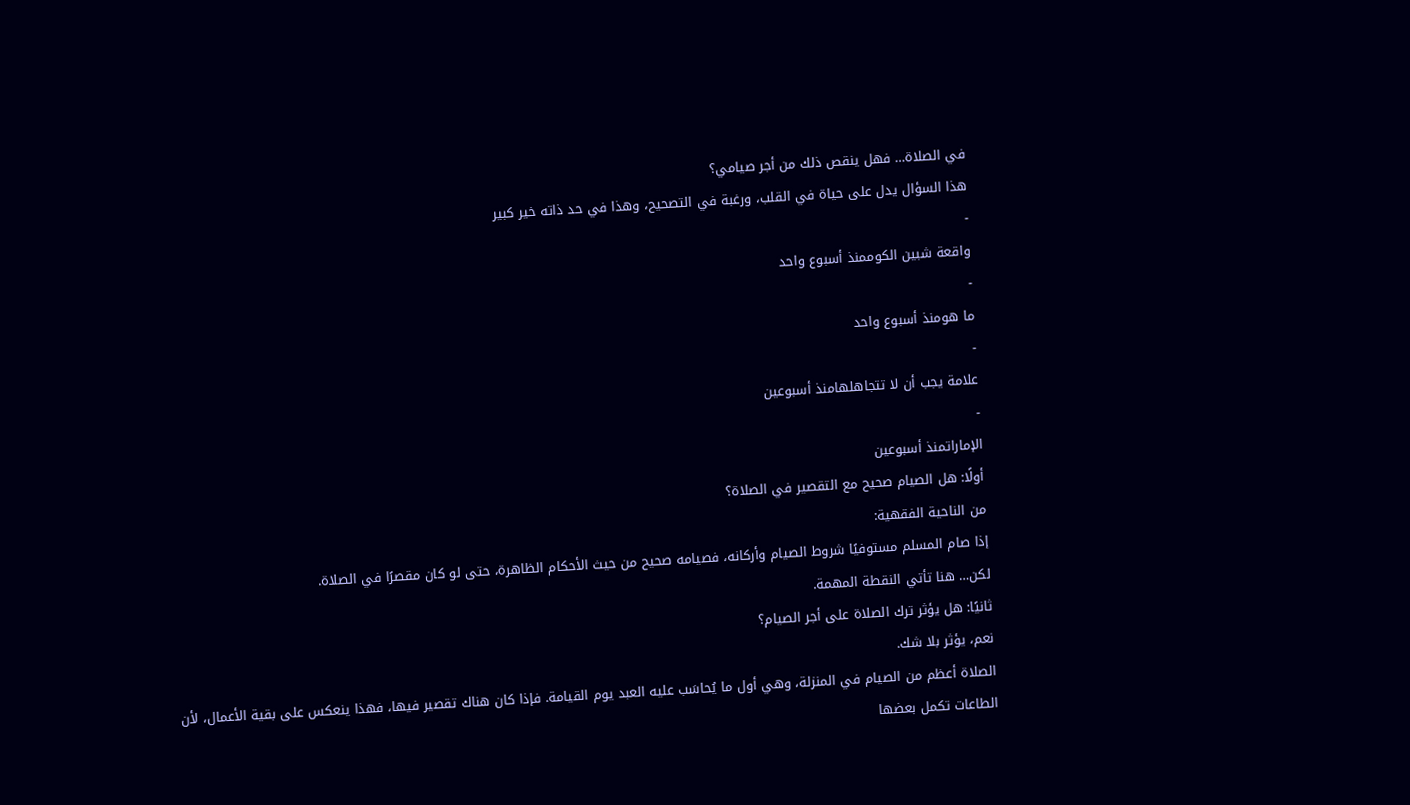في الصلاة… فهل ينقص ذلك من أجر صيامي؟
هذا السؤال يدل على حياة في القلب، ورغبة في التصحيح، وهذا في حد ذاته خير كبير
-
واقعة شبين الكوممنذ أسبوع واحد
-
ما هومنذ أسبوع واحد
-
علامة يجب أن لا تتجاهلهامنذ أسبوعين
-
الإماراتمنذ أسبوعين
أولًا: هل الصيام صحيح مع التقصير في الصلاة؟
من الناحية الفقهية:
إذا صام المسلم مستوفيًا شروط الصيام وأركانه، فصيامه صحيح من حيث الأحكام الظاهرة، حتى لو كان مقصرًا في الصلاة.
لكن… هنا تأتي النقطة المهمة.
ثانيًا: هل يؤثر ترك الصلاة على أجر الصيام؟
نعم، يؤثر بلا شك.
الصلاة أعظم من الصيام في المنزلة، وهي أول ما يُحاسَب عليه العبد يوم القيامة. فإذا كان هناك تقصير فيها، فهذا ينعكس على بقية الأعمال، لأن الطاعات تكمل بعضها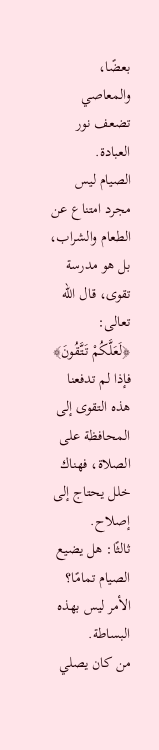بعضًا، والمعاصي تضعف نور العبادة.
الصيام ليس مجرد امتناع عن الطعام والشراب، بل هو مدرسة تقوى، قال الله تعالى:
﴿لَعَلَّكُمْ تَتَّقُونَ﴾
فإذا لم تدفعنا هذه التقوى إلى المحافظة على الصلاة، فهناك خلل يحتاج إلى إصلاح.
ثالثًا: هل يضيع الصيام تمامًا؟
الأمر ليس بهذه البساطة.
من كان يصلي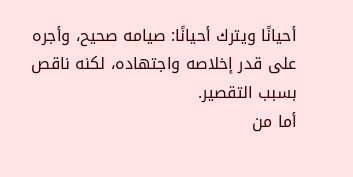أحيانًا ويترك أحيانًا: صيامه صحيح، وأجره على قدر إخلاصه واجتهاده، لكنه ناقص بسبب التقصير.
أما من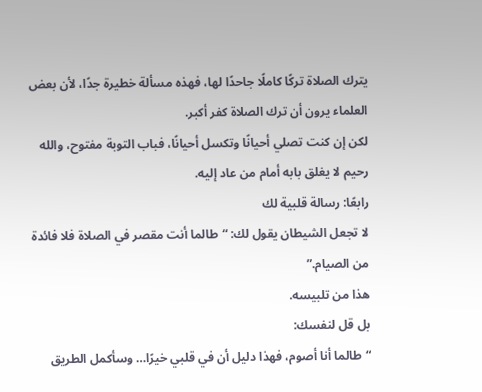يترك الصلاة تركًا كاملًا جاحدًا لها، فهذه مسألة خطيرة جدًا، لأن بعض العلماء يرون أن ترك الصلاة كفر أكبر.
لكن إن كنت تصلي أحيانًا وتكسل أحيانًا، فباب التوبة مفتوح، والله رحيم لا يغلق بابه أمام من عاد إليه.
رابعًا: رسالة قلبية لك
لا تجعل الشيطان يقول لك: “طالما أنت مقصر في الصلاة فلا فائدة من الصيام.”
هذا من تلبيسه.
بل قل لنفسك:
“طالما أنا أصوم، فهذا دليل أن في قلبي خيرًا… وسأكمل الطريق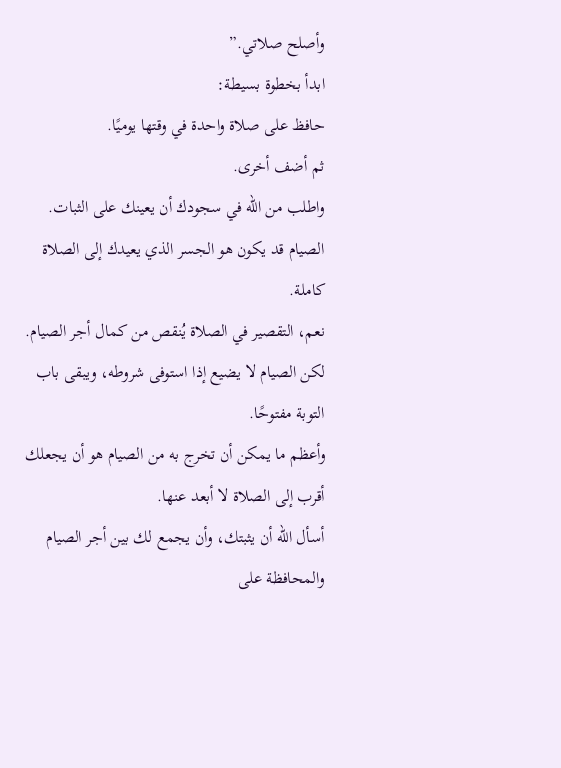وأصلح صلاتي.”
ابدأ بخطوة بسيطة:
حافظ على صلاة واحدة في وقتها يوميًا.
ثم أضف أخرى.
واطلب من الله في سجودك أن يعينك على الثبات.
الصيام قد يكون هو الجسر الذي يعيدك إلى الصلاة كاملة.
نعم، التقصير في الصلاة يُنقص من كمال أجر الصيام.
لكن الصيام لا يضيع إذا استوفى شروطه، ويبقى باب التوبة مفتوحًا.
وأعظم ما يمكن أن تخرج به من الصيام هو أن يجعلك أقرب إلى الصلاة لا أبعد عنها.
أسأل الله أن يثبتك، وأن يجمع لك بين أجر الصيام والمحافظة على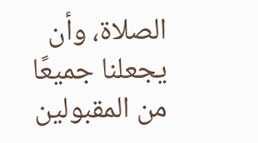الصلاة، وأن يجعلنا جميعًا من المقبولين